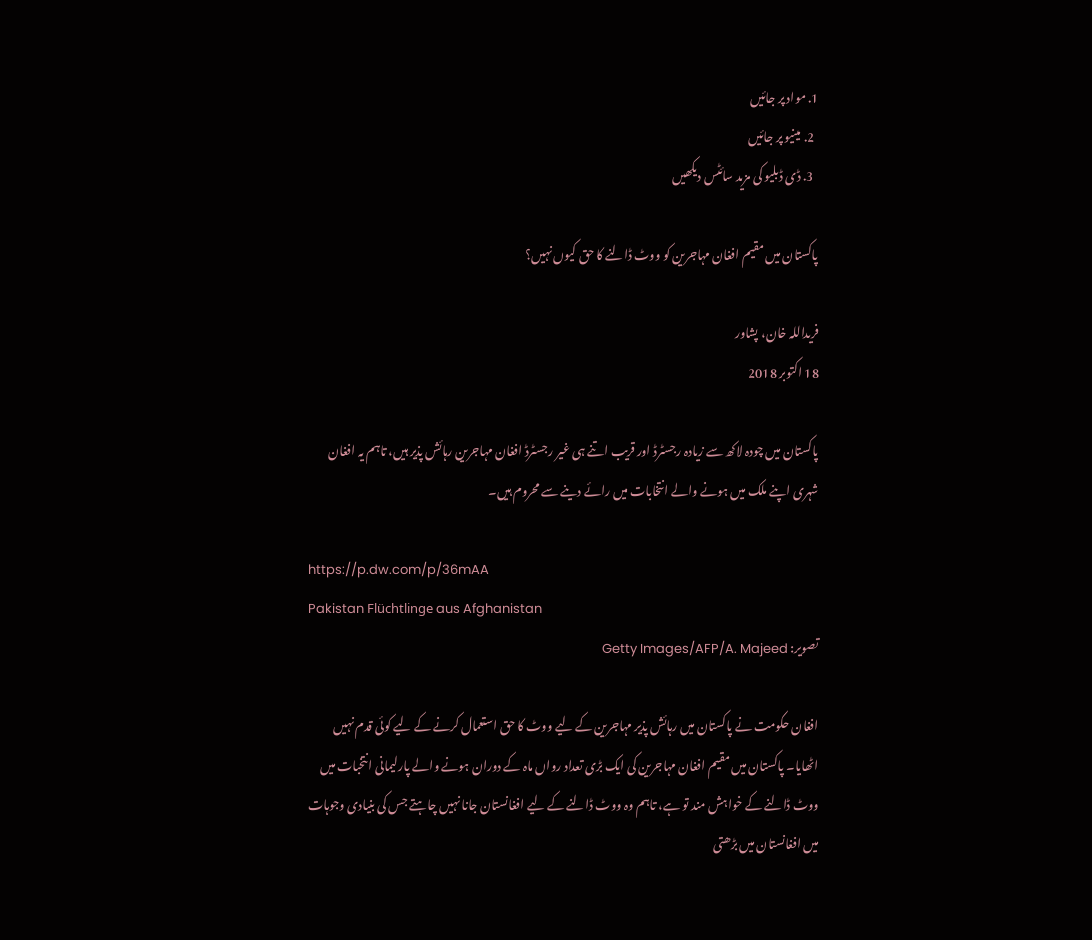1. مواد پر جائیں
  2. مینیو پر جائیں
  3. ڈی ڈبلیو کی مزید سائٹس دیکھیں

پاکستان میں مقیم افغان مہاجرین کو ووٹ ڈالنے کا حق کیوں نہیں؟

فریداللہ خان، پشاور
18 اکتوبر 2018

پاکستان میں چودہ لاکھ سے زیادہ رجسٹرڈ اور قریب اتنے ہی غیر رجسٹرڈ افغان مہاجرین رہائش پذیر ہیں، تاہم یہ افغان شہری اپنے ملک میں ہونے والے انتخابات میں رائے دینے سے محروم ہیں۔

https://p.dw.com/p/36mAA
Pakistan Flüchtlinge aus Afghanistan
تصویر: Getty Images/AFP/A. Majeed

افغان حکومت نے پاکستان میں رہائش پذیر مہاجرین کے لیے ووٹ کا حق استعمال کرنے کے لیے کوئی قدم نہیں اٹھایا۔ پاکستان میں مقیم افغان مہاجرین کی ایک بڑی تعداد رواں ماہ کے دوران ہونے والے پارلیمانی انتخبات میں ووٹ ڈالنے کے خواہش مند تو ہے، تاہم وہ ووٹ ڈالنے کے لیے افغانستان جانا نہیں چاہتے جس کی بنیادی وجوہات میں افغانستان میں بڑھتی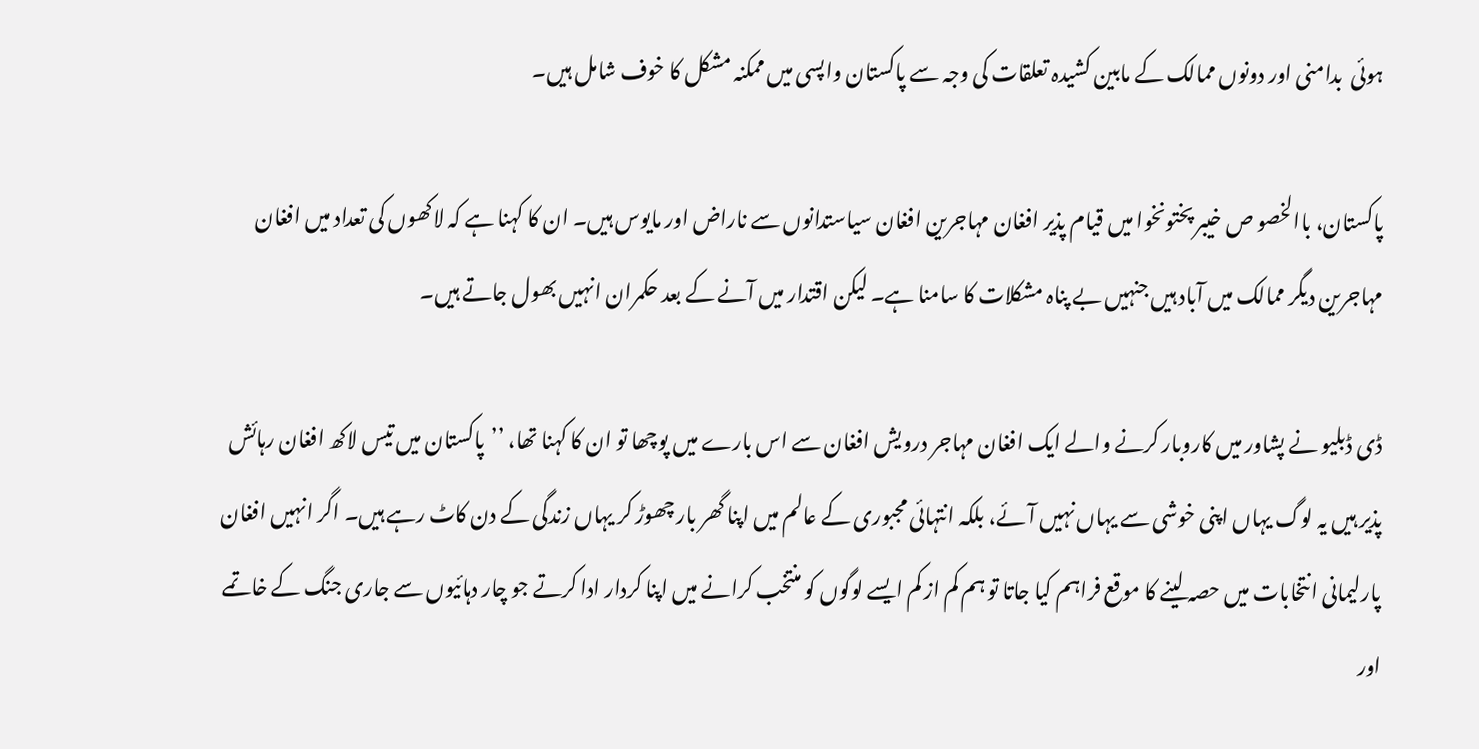ہوئی  بدامنی اور دونوں ممالک کے مابین کشیدہ تعلقات کی وجہ سے پاکستان واپسی میں ممکنہ مشکل کا خوف شامل ہیں۔

پاکستان، باالخصو ص خیبر پختونخوا میں قیام پذیر افغان مہاجرین افغان سیاستدانوں سے ناراض اور مایوس ہیں۔ ان کا کہنا ہے کہ لاکھوں کی تعداد میں افغان مہاجرین دیگر ممالک میں آباد ہیں جنہیں بے پناہ مشکلات کا سامنا ہے۔ لیکن اقتدار میں آنے کے بعد حکمران انہیں بھول جاتے ہیں۔

ڈی ڈبلیو نے پشاور میں کاروبار کرنے والے ایک افغان مہاجر درویش افغان سے اس بارے میں پوچھا تو ان کا کہنا تھا، ’’پاکستان میں تیس لاکھ افغان رہائش پذیر ہیں یہ لوگ یہاں اپنی خوشی سے یہاں نہیں آئے، بلکہ انتہائی مجبوری کے عالم میں اپنا گھر بار چھوڑ کر یہاں زندگی کے دن کاٹ رہے ہیں۔ اگر انہیں افغان پارلیمانی انتخابات میں حصہ لینے کا موقع فراہم کیا جاتا تو ہم کم از کم ایسے لوگوں کو منتخب کرانے میں اپنا کردار ادا کرتے جو چار دہائیوں سے جاری جنگ کے خاتمے اور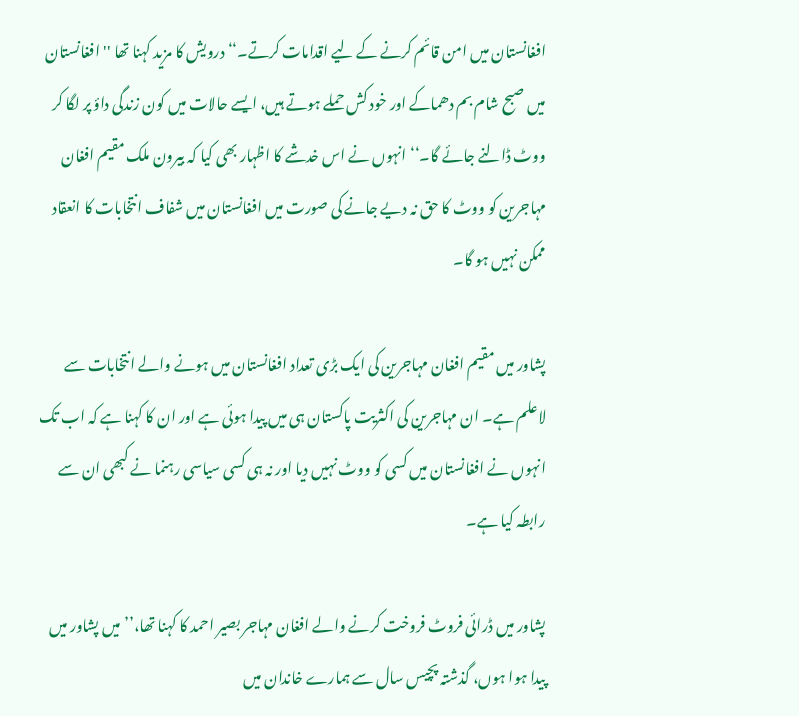افغانستان میں امن قائم کرنے کے لیے اقدامات کرتے۔‘‘ درویش کا مزید کہنا تھا ''افغانستان میں صبح شام بم دھماکے اور خود کش حملے ہوتے ہیں، ایسے حالات میں کون زندگی داؤ پر لگا کر ووٹ ڈالنے جائے گا۔‘‘ انہوں نے اس خدشے کا اظہار بھی کیا کہ بیرون ملک مقیم افغان مہاجرین کو ووٹ کا حق نہ دیے جانے کی صورت میں افغانستان میں شفاف انتخابات کا انعقاد ممکن نہیں ہو گا۔

پشاور میں مقیم افغان مہاجرین کی ایک بڑی تعداد افغانستان میں ہونے والے انتخابات سے لاعلم ہے۔ ان مہاجرین کی اکثریت پاکستان ہی میں پیدا ہوئی ہے اور ان کا کہنا ہے کہ اب تک انہوں نے افغانستان میں کسی کو ووٹ نہیں دیا اور نہ ہی کسی سیاسی رہنما نے کبھی ان سے رابطہ کیا ہے۔

پشاور میں ڈرائی فروٹ فروخت کرنے والے افغان مہاجر بصیر احمد کا کہنا تھا،’’میں پشاور میں پیدا ہوا ہوں، گذشتہ پچیس سال سے ہمارے خاندان میں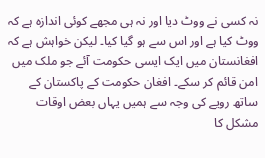نہ کسی نے ووٹ دیا اور نہ ہی مجھے کوئی اندازہ ہے کہ ووٹ کیا ہے اور اس سے ہو گیا کیا۔ لیکن خواہش ہے کہ افغانستان میں ایک ایسی حکومت آئے جو ملک میں امن قائم کر سکے۔ افغان حکومت کے پاکستان کے ساتھ رویے کی وجہ سے ہمیں یہاں بعض اوقات مشکل کا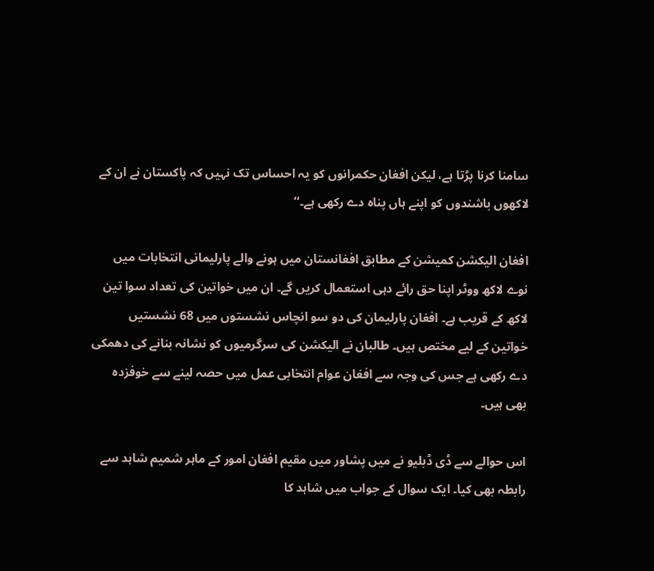سامنا کرنا پڑتا ہے، لیکن افغان حکمرانوں کو یہ احساس تک نہیں کہ پاکستان نے ان کے لاکھوں باشندوں کو اپنے ہاں پناہ دے رکھی ہے۔‘‘

افغان الیکشن کمیشن کے مطابق افغانستان میں ہونے والے پارلیمانی انتخابات میں نوے لاکھ ووٹر اپنا حق رائے دہی استعمال کریں گے۔ ان میں خواتین کی تعداد سوا تین لاکھ کے قریب ہے۔ افغان پارلیمان کی دو سو انچاس نشستوں میں 68 نشستیں خواتین کے لیے مختص ہیں۔ طالبان نے الیکشن کی سرگرمیوں کو نشانہ بنانے کی دھمکی دے رکھی ہے جس کی وجہ سے افغان عوام انتخابی عمل میں حصہ لینے سے خوفزدہ بھی ہیں۔

اس حوالے سے ڈی ڈبلیو نے میں پشاور میں مقیم افغان امور کے ماہر شمیم شاہد سے رابطہ بھی کیا۔ ایک سوال کے جواب میں شاہد کا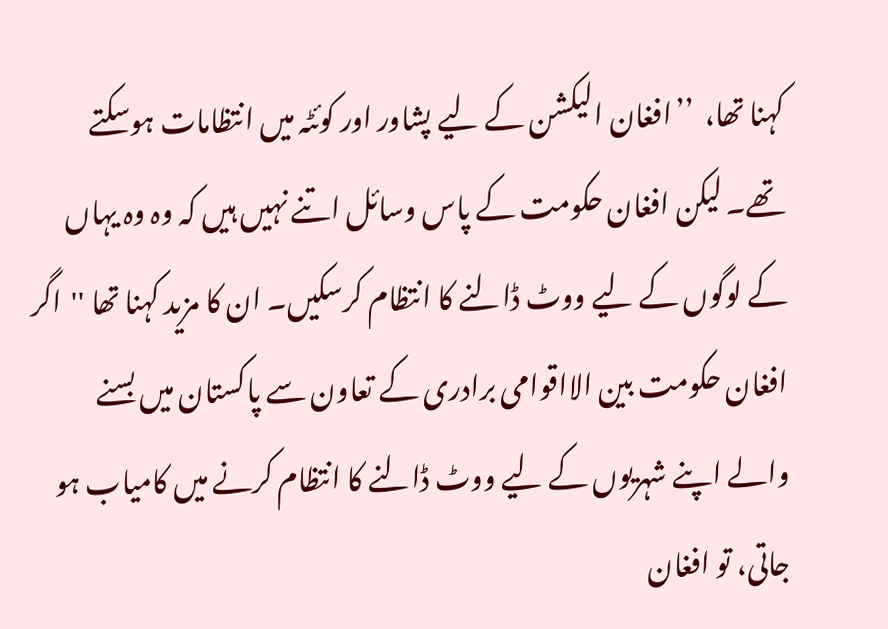کہنا تھا،  ’’افغان الیکشن کے لیے پشاور اور کوئٹہ میں انتظامات ہوسکتے تھے۔ لیکن افغان حکومت کے پاس وسائل اتنے نہیں ہیں کہ وہ وہ یہاں کے لوگوں کے لیے ووٹ ڈالنے کا انتظام کرسکیں۔ ان کا مزید کہنا تھا ''اگر افغان حکومت بین الااقوامی برادری کے تعاون سے پاکستان میں بسنے والے اپنے شہریوں کے لیے ووٹ ڈالنے کا انتظام کرنے میں کامیاب ہو جاتی، تو افغان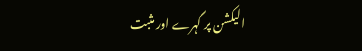الیکشن پر گہرے اور مثبت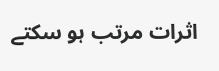اثرات مرتب ہو سکتے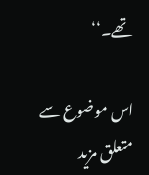تھے۔‘‘

اس موضوع سے متعلق مزید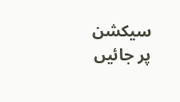سیکشن پر جائیں